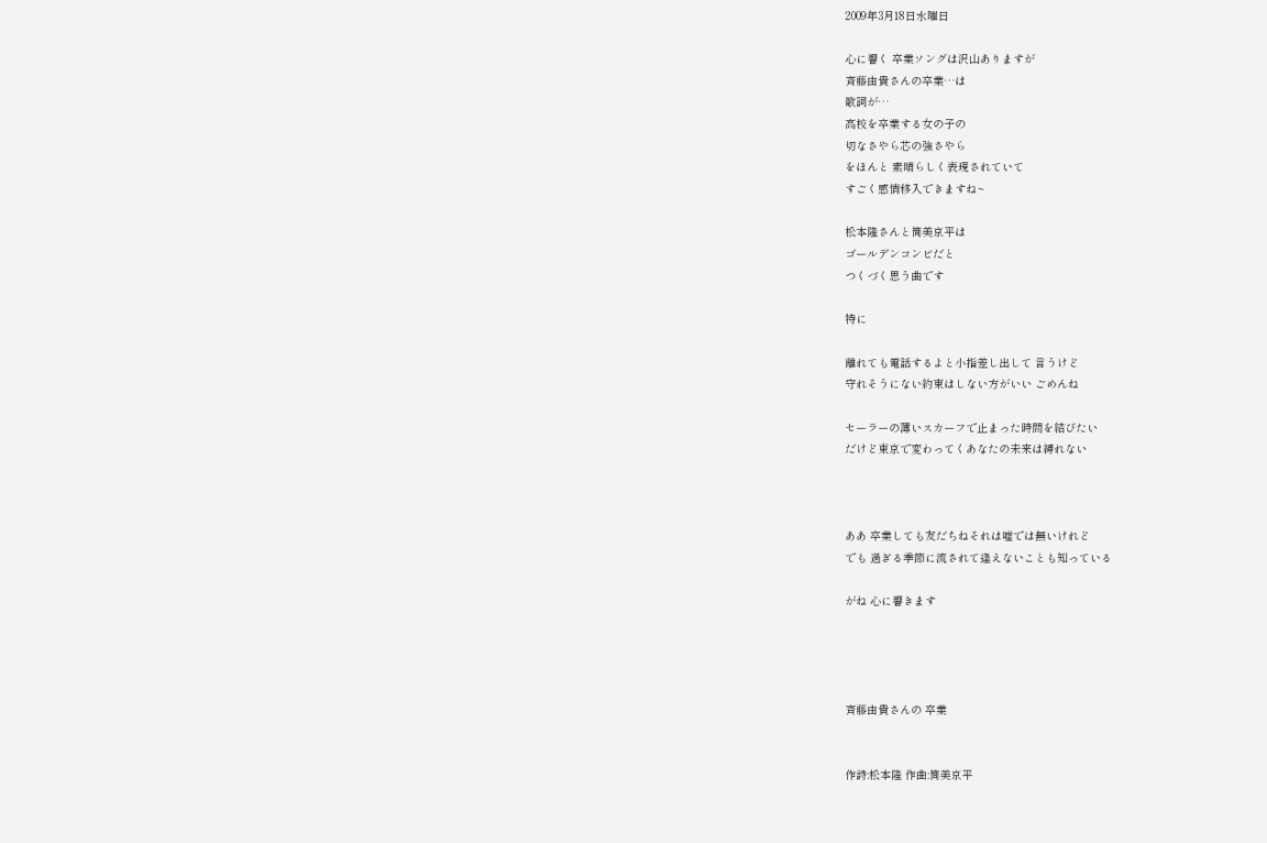2009年3月18日水曜日

心に響く 卒業ソングは沢山ありますが
斉藤由貴さんの卒業…は
歌詞が…
高校を卒業する女の子の
切なさやら芯の強さやら
をほんと 素晴らしく表現されていて
すごく感情移入できますね~

松本隆さんと筒美京平は
ゴールデンコンビだと
つくづく思う曲です

特に

離れても電話するよと小指差し出して 言うけど
守れそうにない約束はしない方がいい ごめんね

セーラーの薄いスカーフで止まった時間を結びたい
だけど東京で変わってくあなたの未来は縛れない



ああ 卒業しても友だちねそれは嘘では無いけれど
でも 過ぎる季節に流されて逢えないことも知っている

がね 心に響きます




斉藤由貴さんの 卒業


作詩:松本隆 作曲:筒美京平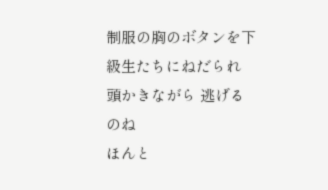制服の胸のボタンを下級生たちにねだられ
頭かきながら 逃げるのね
ほんと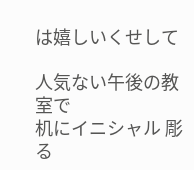は嬉しいくせして

人気ない午後の教室で
机にイニシャル 彫る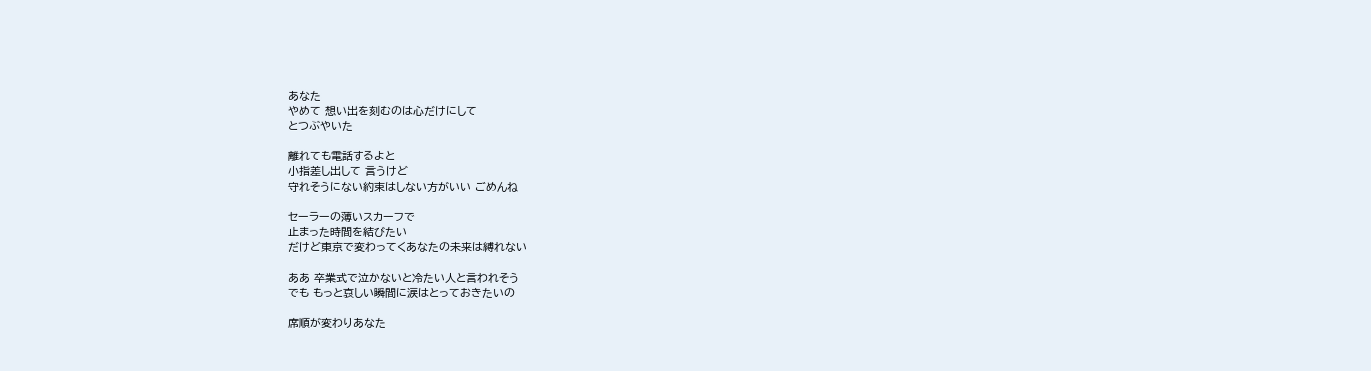あなた
やめて 想い出を刻むのは心だけにして
とつぶやいた

離れても電話するよと
小指差し出して 言うけど
守れそうにない約束はしない方がいい ごめんね

セーラーの薄いスカーフで
止まった時間を結びたい
だけど東京で変わってくあなたの未来は縛れない

ああ 卒業式で泣かないと冷たい人と言われそう
でも もっと哀しい瞬間に涙はとっておきたいの

席順が変わりあなた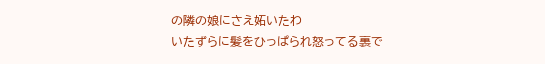の隣の娘にさえ妬いたわ
いたずらに髪をひっぱられ怒ってる裏で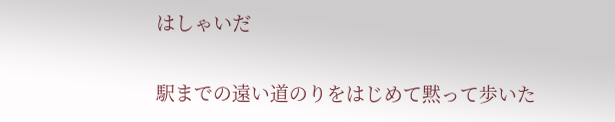はしゃいだ

駅までの遠い道のりをはじめて黙って歩いた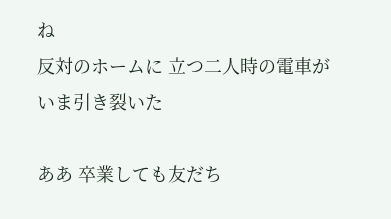ね
反対のホームに 立つ二人時の電車がいま引き裂いた

ああ 卒業しても友だち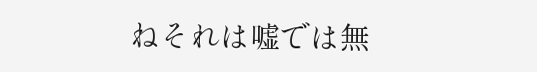ねそれは嘘では無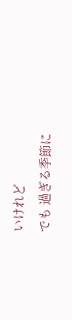いけれど
でも 過ぎる季節に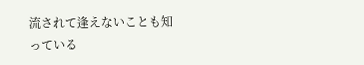流されて逢えないことも知っている